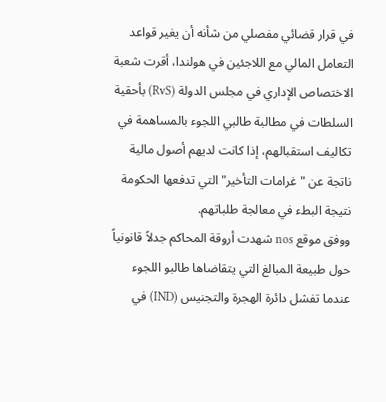في قرار قضائي مفصلي من شأنه أن يغير قواعد التعامل المالي مع اللاجئين في هولندا، أقرت شعبة الاختصاص الإداري في مجلس الدولة (RvS) بأحقية السلطات في مطالبة طالبي اللجوء بالمساهمة في تكاليف استقبالهم، إذا كانت لديهم أصول مالية ناتجة عن "غرامات التأخير" التي تدفعها الحكومة نتيجة البطء في معالجة طلباتهم.
ووفق موقع nos شهدت أروقة المحاكم جدلاً قانونياً حول طبيعة المبالغ التي يتقاضاها طالبو اللجوء عندما تفشل دائرة الهجرة والتجنيس (IND) في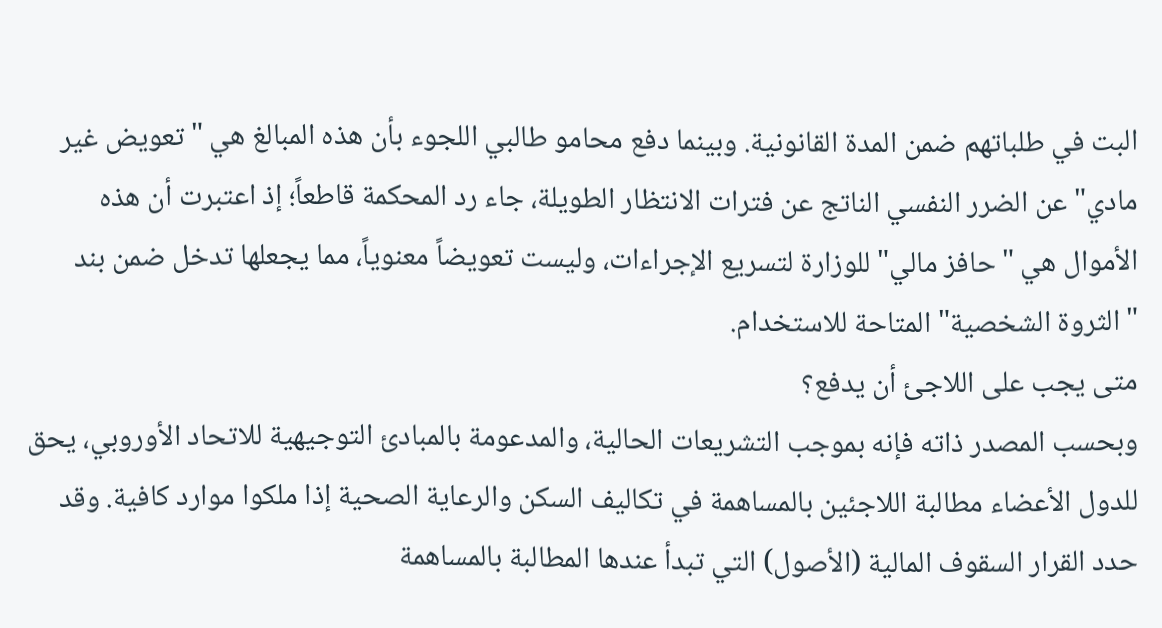البت في طلباتهم ضمن المدة القانونية. وبينما دفع محامو طالبي اللجوء بأن هذه المبالغ هي "تعويض غير مادي" عن الضرر النفسي الناتج عن فترات الانتظار الطويلة، جاء رد المحكمة قاطعاً؛ إذ اعتبرت أن هذه الأموال هي "حافز مالي" للوزارة لتسريع الإجراءات، وليست تعويضاً معنوياً، مما يجعلها تدخل ضمن بند "الثروة الشخصية" المتاحة للاستخدام.
متى يجب على اللاجئ أن يدفع؟
وبحسب المصدر ذاته فإنه بموجب التشريعات الحالية، والمدعومة بالمبادئ التوجيهية للاتحاد الأوروبي، يحق للدول الأعضاء مطالبة اللاجئين بالمساهمة في تكاليف السكن والرعاية الصحية إذا ملكوا موارد كافية. وقد حدد القرار السقوف المالية (الأصول) التي تبدأ عندها المطالبة بالمساهمة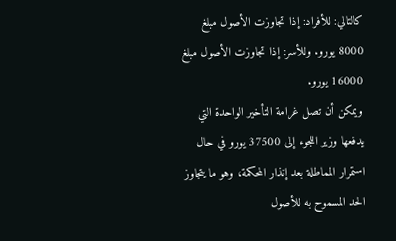كالتالي: للأفراد: إذا تجاوزت الأصول مبلغ 8000 يورو. وللأسر: إذا تجاوزت الأصول مبلغ 16000 يورو.
ويمكن أن تصل غرامة التأخير الواحدة التي يدفعها وزير اللجوء إلى 37500 يورو في حال استمرار المماطلة بعد إنذار المحكمة، وهو ما يتجاوز الحد المسموح به للأصول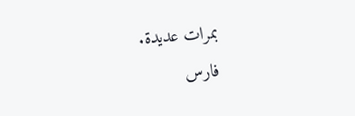بمرات عديدة.
فارس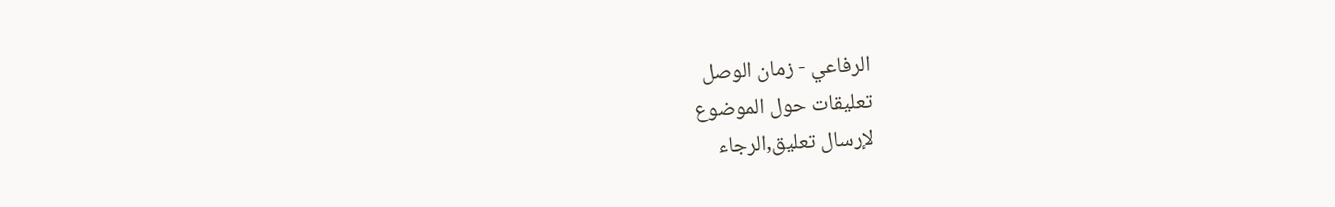الرفاعي - زمان الوصل
تعليقات حول الموضوع
لإرسال تعليق,الرجاء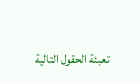تعبئة الحقول التالية